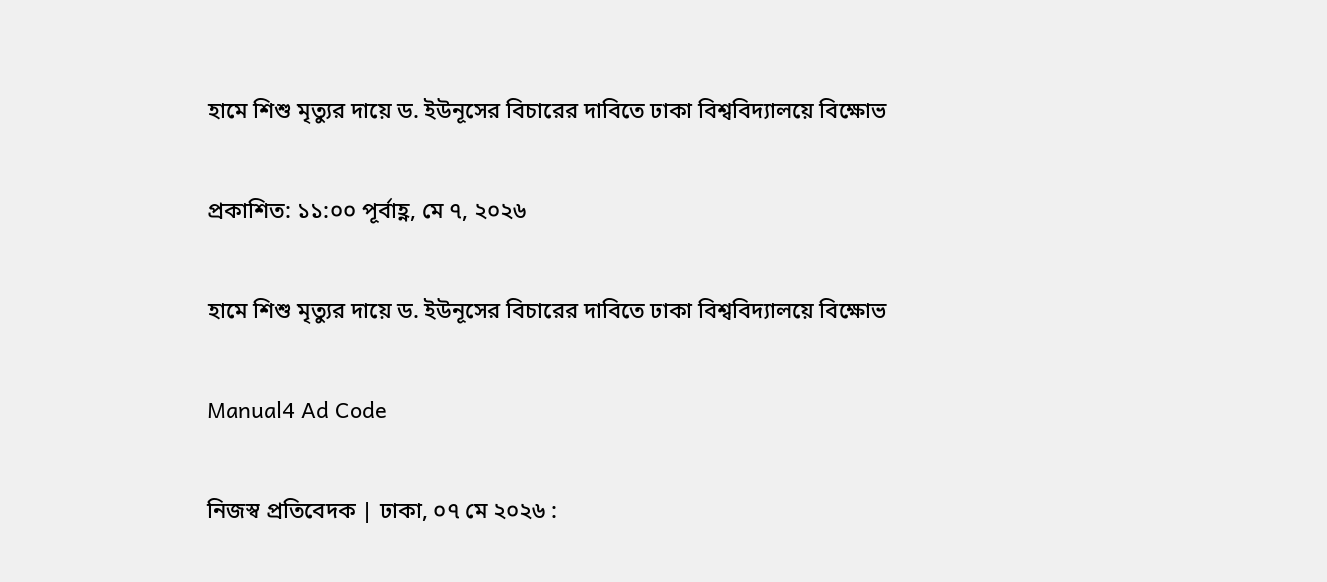হামে শিশু মৃত্যুর দায়ে ড. ইউনূসের বিচারের দাবিতে ঢাকা বিশ্ববিদ্যালয়ে বিক্ষোভ

প্রকাশিত: ১১:০০ পূর্বাহ্ণ, মে ৭, ২০২৬

হামে শিশু মৃত্যুর দায়ে ড. ইউনূসের বিচারের দাবিতে ঢাকা বিশ্ববিদ্যালয়ে বিক্ষোভ

Manual4 Ad Code

নিজস্ব প্রতিবেদক | ঢাকা, ০৭ মে ২০২৬ :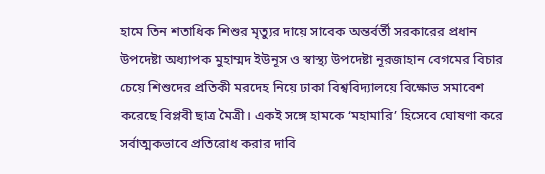হামে তিন শতাধিক শিশুর মৃত্যুর দায়ে সাবেক অন্তর্বর্তী সরকারের প্রধান উপদেষ্টা অধ্যাপক মুহাম্মদ ইউনূস ও স্বাস্থ্য উপদেষ্টা নূরজাহান বেগমের বিচার চেয়ে শিশুদের প্রতিকী মরদেহ নিয়ে ঢাকা বিশ্ববিদ্যালয়ে বিক্ষোভ সমাবেশ করেছে বিপ্লবী ছাত্র মৈত্রী। একই সঙ্গে হামকে ‘মহামারি’ হিসেবে ঘোষণা করে সর্বাত্মকভাবে প্রতিরোধ করার দাবি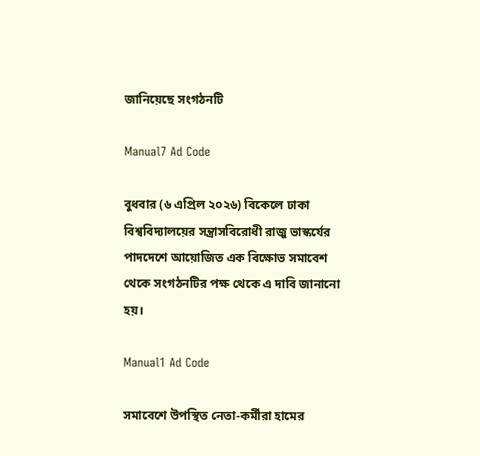জানিয়েছে সংগঠনটি

Manual7 Ad Code

বুধবার (৬ এপ্রিল ২০২৬) বিকেলে ঢাকা বিশ্ববিদ্যালয়ের সন্ত্রাসবিরোধী রাজু ভাস্কর্যের পাদদেশে আয়োজিত এক বিক্ষোভ সমাবেশ থেকে সংগঠনটির পক্ষ থেকে এ দাবি জানানো হয়।

Manual1 Ad Code

সমাবেশে উপস্থিত নেতা-কর্মীরা হামের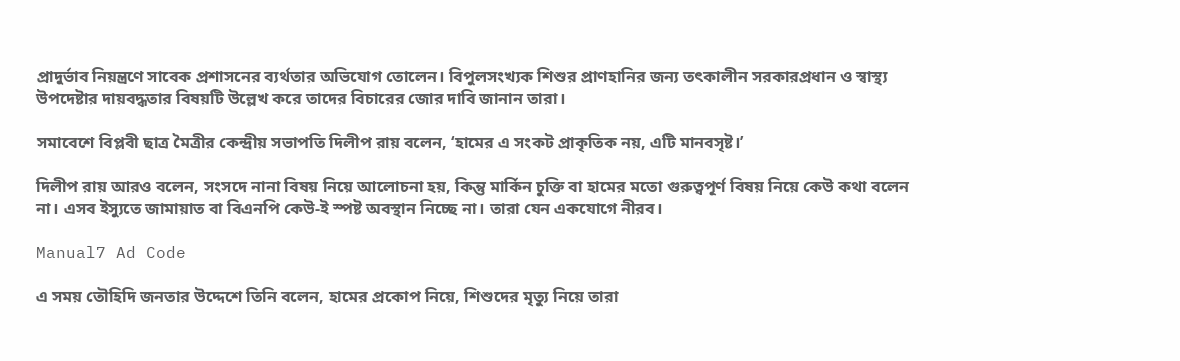প্রাদুর্ভাব নিয়ন্ত্রণে সাবেক প্রশাসনের ব্যর্থতার অভিযোগ তোলেন। বিপুলসংখ্যক শিশুর প্রাণহানির জন্য তৎকালীন সরকারপ্রধান ও স্বাস্থ্য উপদেষ্টার দায়বদ্ধতার বিষয়টি উল্লেখ করে তাদের বিচারের জোর দাবি জানান তারা।

সমাবেশে বিপ্লবী ছাত্র মৈত্রীর কেন্দ্রীয় সভাপতি দিলীপ রায় বলেন, ‘হামের এ সংকট প্রাকৃতিক নয়, এটি মানবসৃষ্ট।’

দিলীপ রায় আরও বলেন, সংসদে নানা বিষয় নিয়ে আলোচনা হয়, কিন্তু মার্কিন চুক্তি বা হামের মতো গুরুত্বপূর্ণ বিষয় নিয়ে কেউ কথা বলেন না। এসব ইস্যুতে জামায়াত বা বিএনপি কেউ-ই স্পষ্ট অবস্থান নিচ্ছে না। তারা যেন একযোগে নীরব।

Manual7 Ad Code

এ সময় তৌহিদি জনতার উদ্দেশে তিনি বলেন, হামের প্রকোপ নিয়ে, শিশুদের মৃত্যু নিয়ে তারা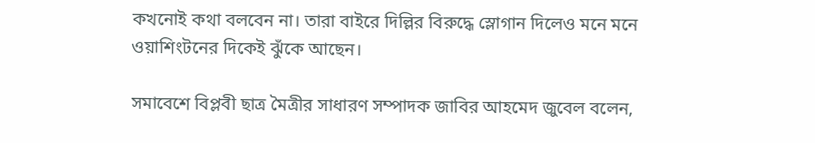কখনোই কথা বলবেন না। তারা বাইরে দিল্লির বিরুদ্ধে স্লোগান দিলেও মনে মনে ওয়াশিংটনের দিকেই ঝুঁকে আছেন।

সমাবেশে বিপ্লবী ছাত্র মৈত্রীর সাধারণ সম্পাদক জাবির আহমেদ জুবেল বলেন,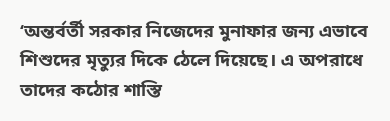‘অন্তর্বর্তী সরকার নিজেদের মুনাফার জন্য এভাবে শিশুদের মৃত্যুর দিকে ঠেলে দিয়েছে। এ অপরাধে তাদের কঠোর শাস্তি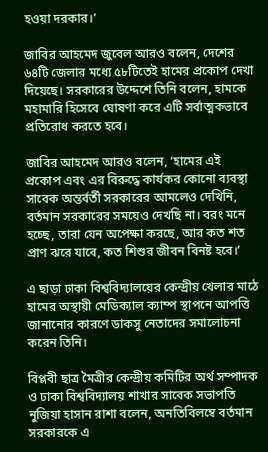হওয়া দরকার।’

জাবির আহমেদ জুবেল আরও বলেন, দেশের ৬৪টি জেলার মধ্যে ৫৮টিতেই হামের প্রকোপ দেখা দিয়েছে। সরকারের উদ্দেশে তিনি বলেন, হামকে মহামারি হিসেবে ঘোষণা করে এটি সর্বাত্মকভাবে প্রতিরোধ করতে হবে।

জাবির আহমেদ আরও বলেন, ‘হামের এই প্রকোপ এবং এর বিরুদ্ধে কার্যকর কোনো ব্যবস্থা সাবেক অন্তর্বর্তী সরকারের আমলেও দেখিনি, বর্তমান সরকারের সময়েও দেখছি না। বরং মনে হচ্ছে, তারা যেন অপেক্ষা করছে, আর কত শত প্রাণ ঝরে যাবে, কত শিশুর জীবন বিনষ্ট হবে।’

এ ছাড়া ঢাকা বিশ্ববিদ্যালয়ের কেন্দ্রীয় খেলার মাঠে হামের অস্থায়ী মেডিক্যাল ক্যাম্প স্থাপনে আপত্তি জানানোর কারণে ডাকসু নেতাদের সমালোচনা করেন তিনি।

বিপ্লবী ছাত্র মৈত্রীর কেন্দ্রীয় কমিটির অর্থ সম্পাদক ও ঢাকা বিশ্ববিদ্যালয় শাখার সাবেক সভাপতি নুজিয়া হাসান রাশা বলেন, অনতিবিলম্বে বর্তমান সরকারকে এ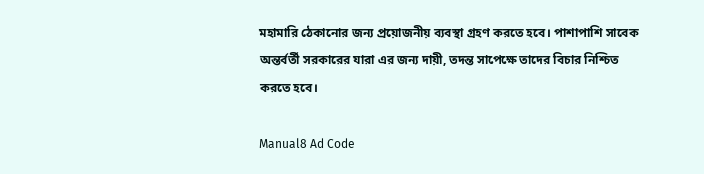মহামারি ঠেকানোর জন্য প্রয়োজনীয় ব্যবস্থা গ্রহণ করতে হবে। পাশাপাশি সাবেক অন্তর্বর্তী সরকারের যারা এর জন্য দায়ী, তদন্ত সাপেক্ষে তাদের বিচার নিশ্চিত করতে হবে।

Manual8 Ad Code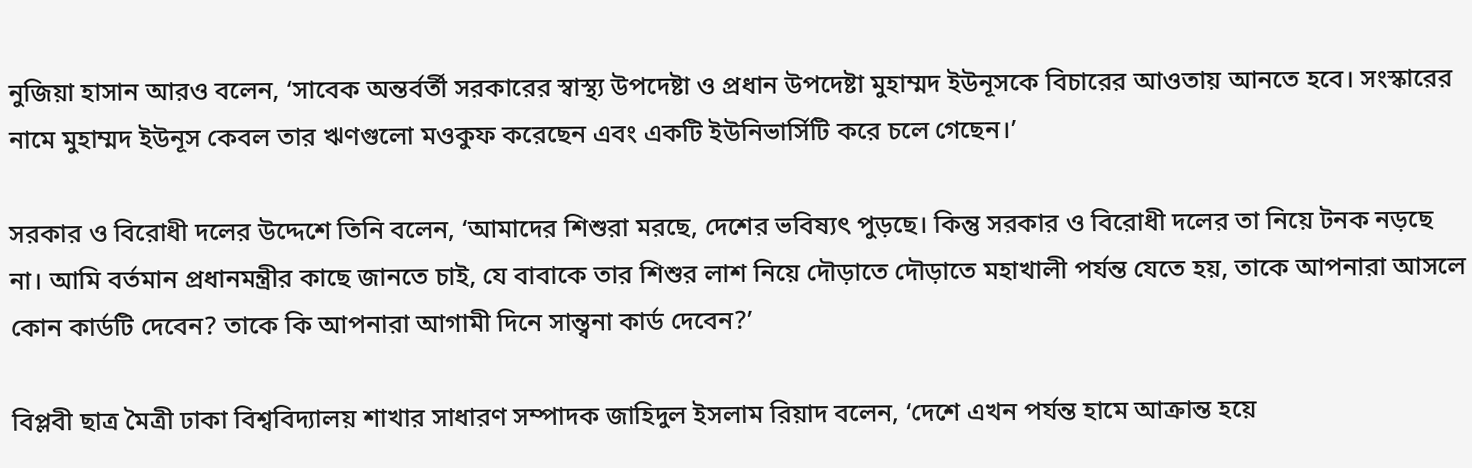নুজিয়া হাসান আরও বলেন, ‘সাবেক অন্তর্বর্তী সরকারের স্বাস্থ্য উপদেষ্টা ও প্রধান উপদেষ্টা মুহাম্মদ ইউনূসকে বিচারের আওতায় আনতে হবে। সংস্কারের নামে মুহাম্মদ ইউনূস কেবল তার ঋণগুলো মওকুফ করেছেন এবং একটি ইউনিভার্সিটি করে চলে গেছেন।’

সরকার ও বিরোধী দলের উদ্দেশে তিনি বলেন, ‘আমাদের শিশুরা মরছে, দেশের ভবিষ্যৎ পুড়ছে। কিন্তু সরকার ও বিরোধী দলের তা নিয়ে টনক নড়ছে না। আমি বর্তমান প্রধানমন্ত্রীর কাছে জানতে চাই, যে বাবাকে তার শিশুর লাশ নিয়ে দৌড়াতে দৌড়াতে মহাখালী পর্যন্ত যেতে হয়, তাকে আপনারা আসলে কোন কার্ডটি দেবেন? তাকে কি আপনারা আগামী দিনে সান্ত্বনা কার্ড দেবেন?’

বিপ্লবী ছাত্র মৈত্রী ঢাকা বিশ্ববিদ্যালয় শাখার সাধারণ সম্পাদক জাহিদুল ইসলাম রিয়াদ বলেন, ‘দেশে এখন পর্যন্ত হামে আক্রান্ত হয়ে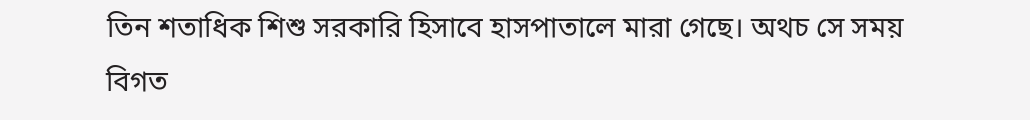তিন শতাধিক শিশু সরকারি হিসাবে হাসপাতালে মারা গেছে। অথচ সে সময় বিগত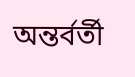অন্তর্বর্তী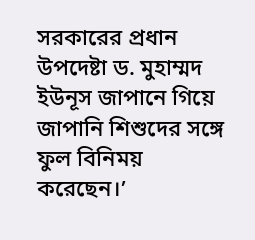সরকারের প্রধান উপদেষ্টা ড. মুহাম্মদ ইউনূস জাপানে গিয়ে জাপানি শিশুদের সঙ্গে ফুল বিনিময় করেছেন।’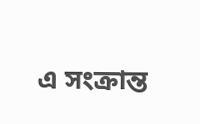এ সংক্রান্ত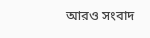আরও সংবাদ